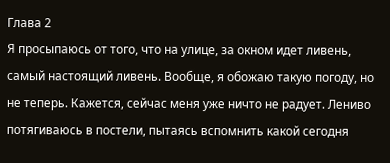Глава 2
Я просыпаюсь от того, что на улице, за окном идет ливень, самый настоящий ливень. Вообще, я обожаю такую погоду, но не теперь. Кажется, сейчас меня уже ничто не радует. Лениво потягиваюсь в постели, пытаясь вспомнить какой сегодня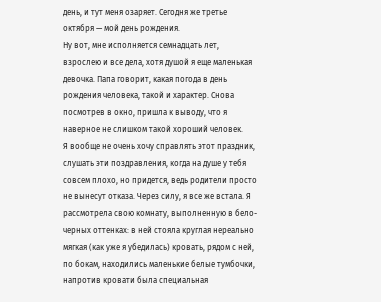день, и тут меня озаряет. Сегодня же третье октября — мой день рождения.
Ну вот, мне исполняется семнадцать лет, взрослею и все дела, хотя душой я еще маленькая девочка. Папа говорит, какая погода в день рождения человека, такой и характер. Снова посмотрев в окно, пришла к выводу, что я наверное не слишком такой хороший человек.
Я вообще не очень хочу справлять этот праздник, слушать эти поздравления, когда на душе у тебя совсем плохо, но придется, ведь родители просто не вынесут отказа. Через силу, я все же встала. Я рассмотрела свою комнату, выполненную в бело-черных оттенках: в ней стояла круглая нереально мягкая (как уже я убедилась) кровать, рядом с ней, по бокам, находились маленькие белые тумбочки, напротив кровати была специальная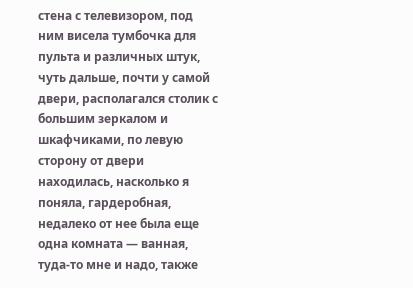стена с телевизором, под ним висела тумбочка для пульта и различных штук, чуть дальше, почти у самой двери, располагался столик с большим зеркалом и шкафчиками, по левую сторону от двери находилась, насколько я поняла, гардеробная, недалеко от нее была еще одна комната — ванная, туда-то мне и надо, также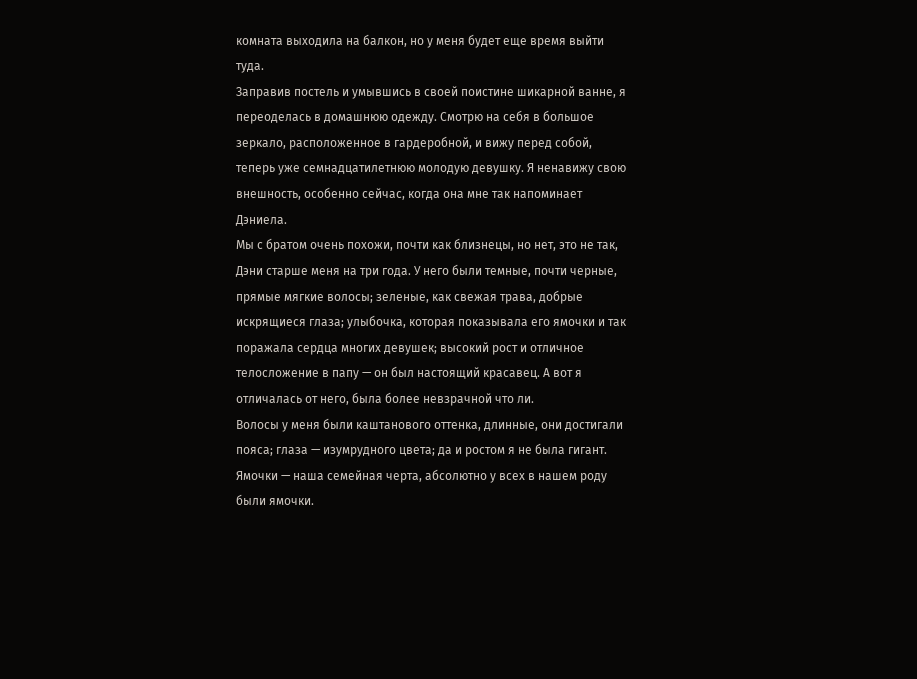комната выходила на балкон, но у меня будет еще время выйти туда.
Заправив постель и умывшись в своей поистине шикарной ванне, я переоделась в домашнюю одежду. Смотрю на себя в большое зеркало, расположенное в гардеробной, и вижу перед собой, теперь уже семнадцатилетнюю молодую девушку. Я ненавижу свою внешность, особенно сейчас, когда она мне так напоминает Дэниела.
Мы с братом очень похожи, почти как близнецы, но нет, это не так, Дэни старше меня на три года. У него были темные, почти черные, прямые мягкие волосы; зеленые, как свежая трава, добрые искрящиеся глаза; улыбочка, которая показывала его ямочки и так поражала сердца многих девушек; высокий рост и отличное телосложение в папу — он был настоящий красавец. А вот я отличалась от него, была более невзрачной что ли.
Волосы у меня были каштанового оттенка, длинные, они достигали пояса; глаза — изумрудного цвета; да и ростом я не была гигант. Ямочки — наша семейная черта, абсолютно у всех в нашем роду были ямочки.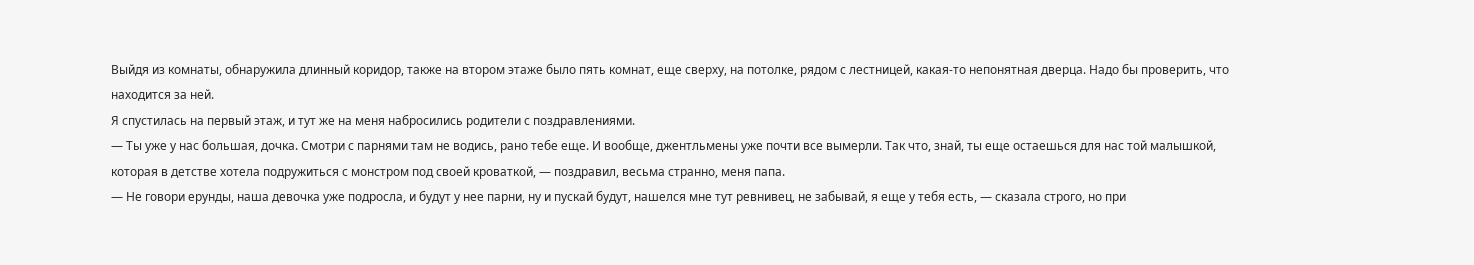Выйдя из комнаты, обнаружила длинный коридор, также на втором этаже было пять комнат, еще сверху, на потолке, рядом с лестницей, какая-то непонятная дверца. Надо бы проверить, что находится за ней.
Я спустилась на первый этаж, и тут же на меня набросились родители с поздравлениями.
— Ты уже у нас большая, дочка. Смотри с парнями там не водись, рано тебе еще. И вообще, джентльмены уже почти все вымерли. Так что, знай, ты еще остаешься для нас той малышкой, которая в детстве хотела подружиться с монстром под своей кроваткой, — поздравил, весьма странно, меня папа.
— Не говори ерунды, наша девочка уже подросла, и будут у нее парни, ну и пускай будут, нашелся мне тут ревнивец, не забывай, я еще у тебя есть, — сказала строго, но при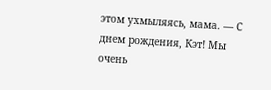этом ухмыляясь, мама. — С днем рождения, Кэт! Мы очень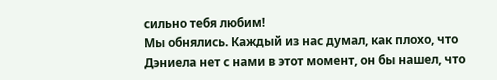сильно тебя любим!
Мы обнялись. Каждый из нас думал, как плохо, что Дэниела нет с нами в этот момент, он бы нашел, что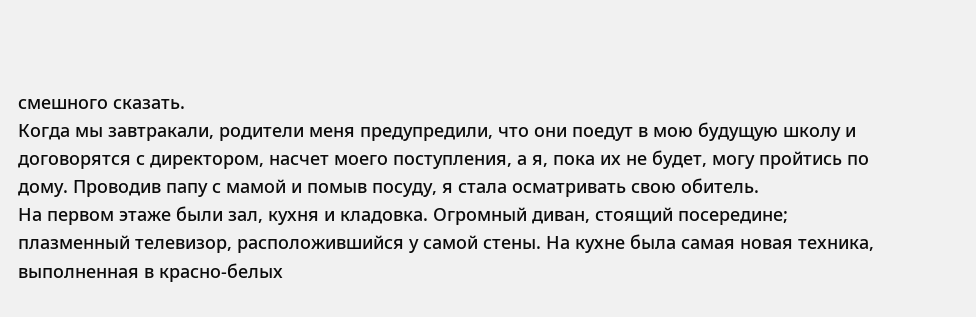смешного сказать.
Когда мы завтракали, родители меня предупредили, что они поедут в мою будущую школу и договорятся с директором, насчет моего поступления, а я, пока их не будет, могу пройтись по дому. Проводив папу с мамой и помыв посуду, я стала осматривать свою обитель.
На первом этаже были зал, кухня и кладовка. Огромный диван, стоящий посередине;
плазменный телевизор, расположившийся у самой стены. На кухне была самая новая техника, выполненная в красно-белых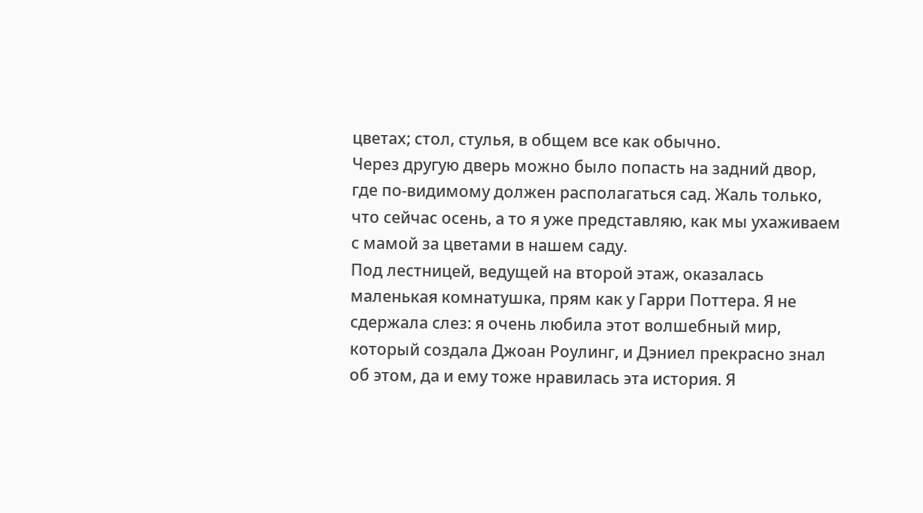цветах; стол, стулья, в общем все как обычно.
Через другую дверь можно было попасть на задний двор, где по-видимому должен располагаться сад. Жаль только, что сейчас осень, а то я уже представляю, как мы ухаживаем с мамой за цветами в нашем саду.
Под лестницей, ведущей на второй этаж, оказалась маленькая комнатушка, прям как у Гарри Поттера. Я не сдержала слез: я очень любила этот волшебный мир, который создала Джоан Роулинг, и Дэниел прекрасно знал об этом, да и ему тоже нравилась эта история. Я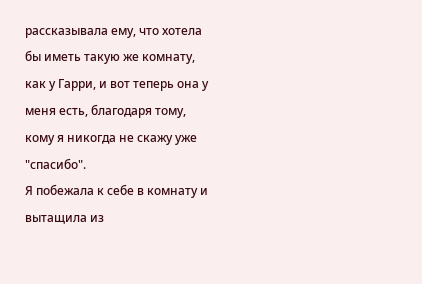рассказывала ему, что хотела бы иметь такую же комнату, как у Гарри, и вот теперь она у меня есть, благодаря тому, кому я никогда не скажу уже "спасибо".
Я побежала к себе в комнату и вытащила из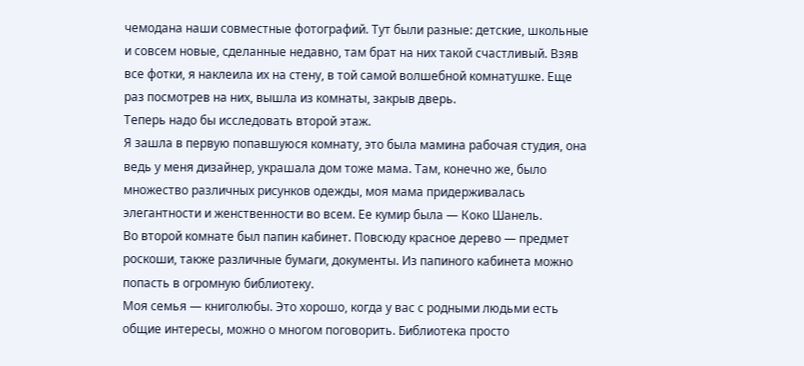чемодана наши совместные фотографий. Тут были разные: детские, школьные и совсем новые, сделанные недавно, там брат на них такой счастливый. Взяв все фотки, я наклеила их на стену, в той самой волшебной комнатушке. Еще раз посмотрев на них, вышла из комнаты, закрыв дверь.
Теперь надо бы исследовать второй этаж.
Я зашла в первую попавшуюся комнату, это была мамина рабочая студия, она ведь у меня дизайнер, украшала дом тоже мама. Там, конечно же, было множество различных рисунков одежды, моя мама придерживалась элегантности и женственности во всем. Ее кумир была — Коко Шанель.
Во второй комнате был папин кабинет. Повсюду красное дерево — предмет роскоши, также различные бумаги, документы. Из папиного кабинета можно попасть в огромную библиотеку.
Моя семья — книголюбы. Это хорошо, когда у вас с родными людьми есть общие интересы, можно о многом поговорить. Библиотека просто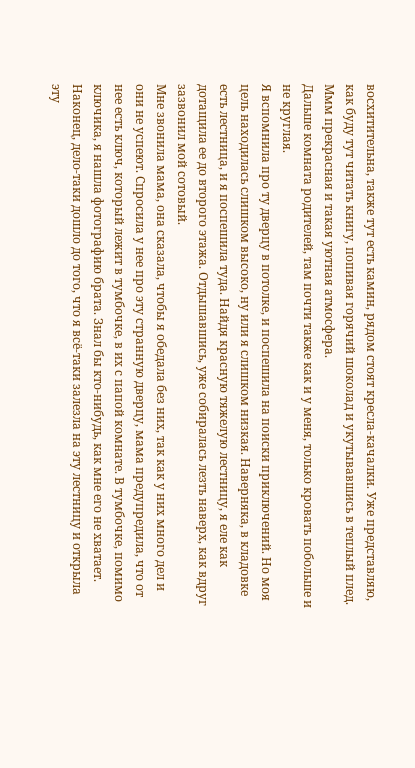восхитительна, также тут есть камин, рядом стоят кресла-качалки. Уже представляю, как буду тут читать книгу, попивая горячий шоколад и укутывавшись в теплый плед. Ммм прекрасная и такая уютная атмосфера.
Дальше комната родителей, там почти также как и у меня, только кровать побольше и не круглая.
Я вспомнила про ту дверцу в потолке, и поспешила на поиски приключений. Но моя цель находилась слишком высоко, ну или я слишком низкая. Наверняка, в кладовке есть лестница, и я поспешила туда. Найдя красную тяжелую лестницу, я еле как дотащила ее до второго этажа. Отдышавшись, уже собиралась лезть наверх, как вдруг зазвонил мой сотовый.
Мне звонила мама, она сказала, чтобы я обедала без них, так как у них много дел и они не успеют. Спросила у нее про эту странную дверцу, мама предупредила, что от нее есть ключ, который лежит в тумбочке, в их с папой комнате. В тумбочке, помимо ключика, я нашла фотографию брата. Знал бы кто-нибудь, как мне его не хватает.
Наконец, дело-таки дошло до того, что я всё-таки залезла на эту лестницу и открыла эту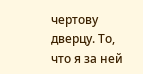чертову дверцу. То, что я за ней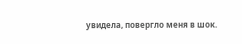увидела, повергло меня в шок.